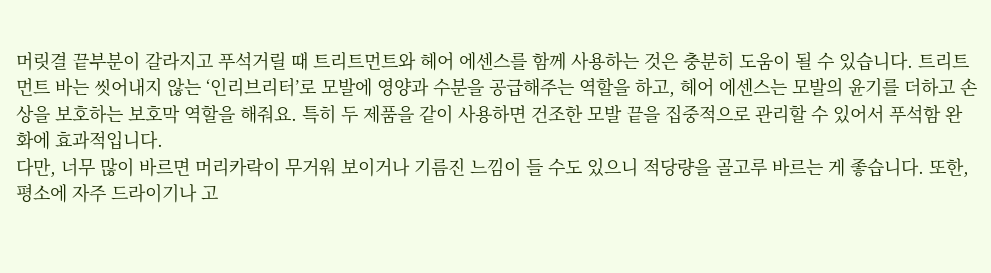머릿결 끝부분이 갈라지고 푸석거릴 때 트리트먼트와 헤어 에센스를 함께 사용하는 것은 충분히 도움이 될 수 있습니다. 트리트먼트 바는 씻어내지 않는 ‘인리브리터’로 모발에 영양과 수분을 공급해주는 역할을 하고, 헤어 에센스는 모발의 윤기를 더하고 손상을 보호하는 보호막 역할을 해줘요. 특히 두 제품을 같이 사용하면 건조한 모발 끝을 집중적으로 관리할 수 있어서 푸석함 완화에 효과적입니다.
다만, 너무 많이 바르면 머리카락이 무거워 보이거나 기름진 느낌이 들 수도 있으니 적당량을 골고루 바르는 게 좋습니다. 또한, 평소에 자주 드라이기나 고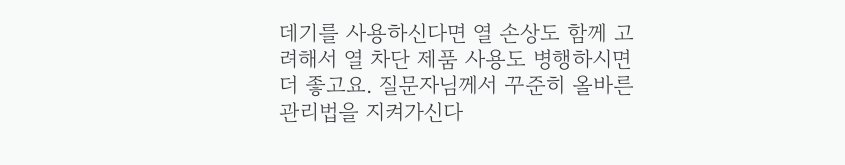데기를 사용하신다면 열 손상도 함께 고려해서 열 차단 제품 사용도 병행하시면 더 좋고요. 질문자님께서 꾸준히 올바른 관리법을 지켜가신다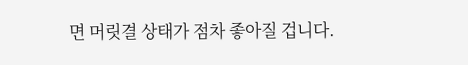면 머릿결 상태가 점차 좋아질 겁니다.